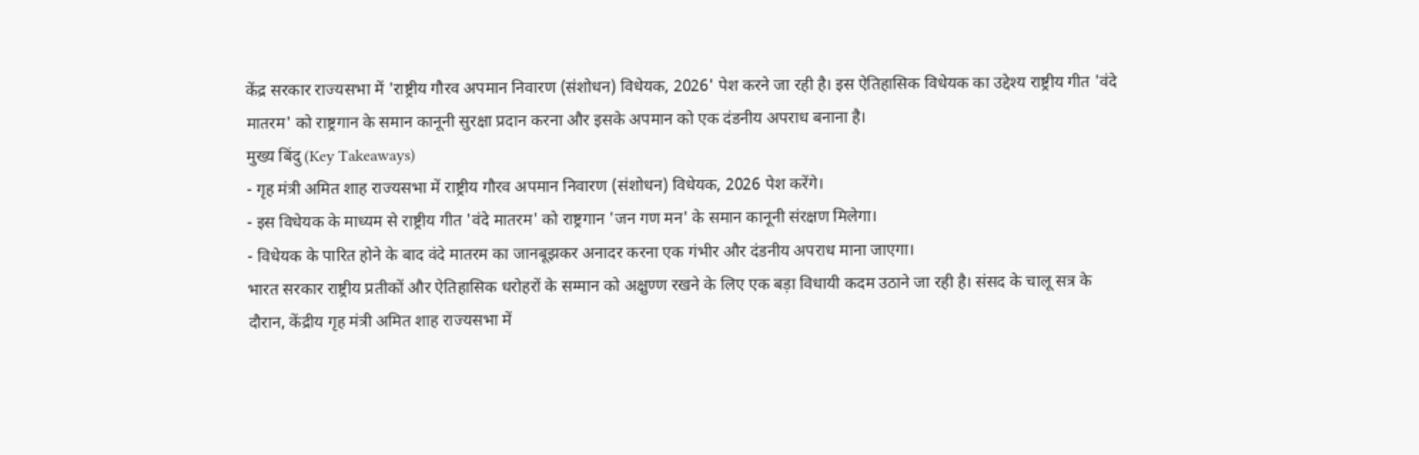केंद्र सरकार राज्यसभा में 'राष्ट्रीय गौरव अपमान निवारण (संशोधन) विधेयक, 2026' पेश करने जा रही है। इस ऐतिहासिक विधेयक का उद्देश्य राष्ट्रीय गीत 'वंदे मातरम' को राष्ट्रगान के समान कानूनी सुरक्षा प्रदान करना और इसके अपमान को एक दंडनीय अपराध बनाना है।
मुख्य बिंदु (Key Takeaways)
- गृह मंत्री अमित शाह राज्यसभा में राष्ट्रीय गौरव अपमान निवारण (संशोधन) विधेयक, 2026 पेश करेंगे।
- इस विधेयक के माध्यम से राष्ट्रीय गीत 'वंदे मातरम' को राष्ट्रगान 'जन गण मन' के समान कानूनी संरक्षण मिलेगा।
- विधेयक के पारित होने के बाद वंदे मातरम का जानबूझकर अनादर करना एक गंभीर और दंडनीय अपराध माना जाएगा।
भारत सरकार राष्ट्रीय प्रतीकों और ऐतिहासिक धरोहरों के सम्मान को अक्षुण्ण रखने के लिए एक बड़ा विधायी कदम उठाने जा रही है। संसद के चालू सत्र के दौरान, केंद्रीय गृह मंत्री अमित शाह राज्यसभा में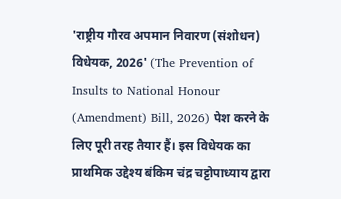'राष्ट्रीय गौरव अपमान निवारण (संशोधन) विधेयक, 2026' (The Prevention of Insults to National Honour (Amendment) Bill, 2026) पेश करने के लिए पूरी तरह तैयार हैं। इस विधेयक का प्राथमिक उद्देश्य बंकिम चंद्र चट्टोपाध्याय द्वारा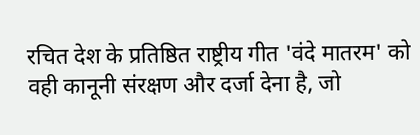रचित देश के प्रतिष्ठित राष्ट्रीय गीत 'वंदे मातरम' को वही कानूनी संरक्षण और दर्जा देना है, जो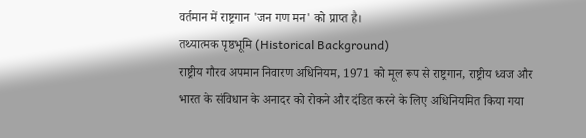वर्तमान में राष्ट्रगान 'जन गण मन' को प्राप्त है।
तथ्यात्मक पृष्ठभूमि (Historical Background)
राष्ट्रीय गौरव अपमान निवारण अधिनियम, 1971 को मूल रूप से राष्ट्रगान, राष्ट्रीय ध्वज और भारत के संविधान के अनादर को रोकने और दंडित करने के लिए अधिनियमित किया गया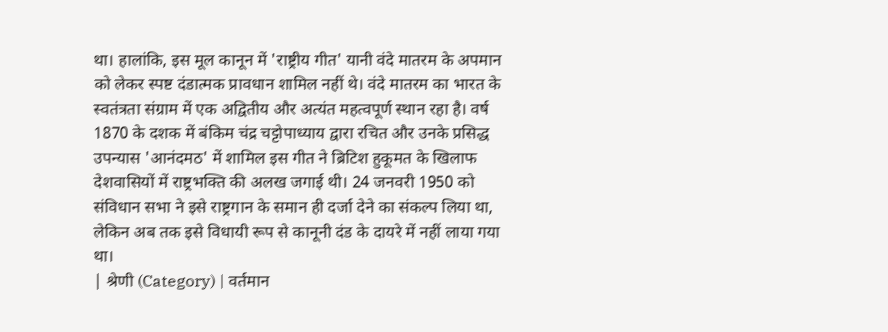था। हालांकि, इस मूल कानून में 'राष्ट्रीय गीत' यानी वंदे मातरम के अपमान को लेकर स्पष्ट दंडात्मक प्रावधान शामिल नहीं थे। वंदे मातरम का भारत के स्वतंत्रता संग्राम में एक अद्वितीय और अत्यंत महत्वपूर्ण स्थान रहा है। वर्ष 1870 के दशक में बंकिम चंद्र चट्टोपाध्याय द्वारा रचित और उनके प्रसिद्ध उपन्यास 'आनंदमठ' में शामिल इस गीत ने ब्रिटिश हुकूमत के खिलाफ देशवासियों में राष्ट्रभक्ति की अलख जगाई थी। 24 जनवरी 1950 को संविधान सभा ने इसे राष्ट्रगान के समान ही दर्जा देने का संकल्प लिया था, लेकिन अब तक इसे विधायी रूप से कानूनी दंड के दायरे में नहीं लाया गया था।
| श्रेणी (Category) | वर्तमान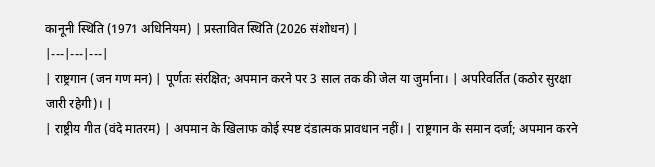कानूनी स्थिति (1971 अधिनियम) | प्रस्तावित स्थिति (2026 संशोधन) |
|---|---|---|
| राष्ट्रगान (जन गण मन) | पूर्णतः संरक्षित; अपमान करने पर 3 साल तक की जेल या जुर्माना। | अपरिवर्तित (कठोर सुरक्षा जारी रहेगी)। |
| राष्ट्रीय गीत (वंदे मातरम) | अपमान के खिलाफ कोई स्पष्ट दंडात्मक प्रावधान नहीं। | राष्ट्रगान के समान दर्जा; अपमान करने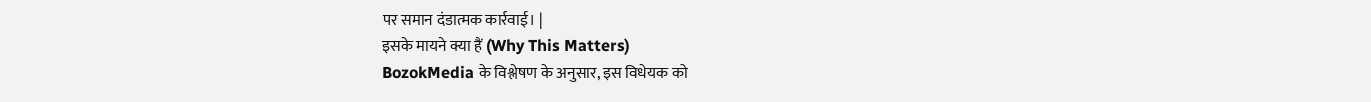पर समान दंडात्मक कार्रवाई। |
इसके मायने क्या हैं (Why This Matters)
BozokMedia के विश्लेषण के अनुसार, इस विधेयक को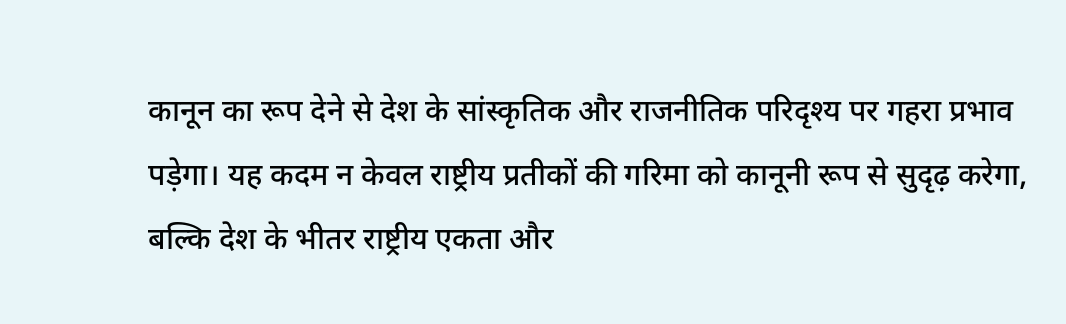कानून का रूप देने से देश के सांस्कृतिक और राजनीतिक परिदृश्य पर गहरा प्रभाव पड़ेगा। यह कदम न केवल राष्ट्रीय प्रतीकों की गरिमा को कानूनी रूप से सुदृढ़ करेगा, बल्कि देश के भीतर राष्ट्रीय एकता और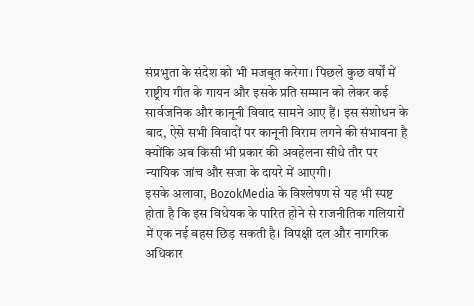संप्रभुता के संदेश को भी मजबूत करेगा। पिछले कुछ वर्षों में राष्ट्रीय गीत के गायन और इसके प्रति सम्मान को लेकर कई सार्वजनिक और कानूनी विवाद सामने आए हैं। इस संशोधन के बाद, ऐसे सभी विवादों पर कानूनी विराम लगने की संभावना है क्योंकि अब किसी भी प्रकार की अवहेलना सीधे तौर पर न्यायिक जांच और सजा के दायरे में आएगी।
इसके अलावा, BozokMedia के विश्लेषण से यह भी स्पष्ट होता है कि इस विधेयक के पारित होने से राजनीतिक गलियारों में एक नई बहस छिड़ सकती है। विपक्षी दल और नागरिक अधिकार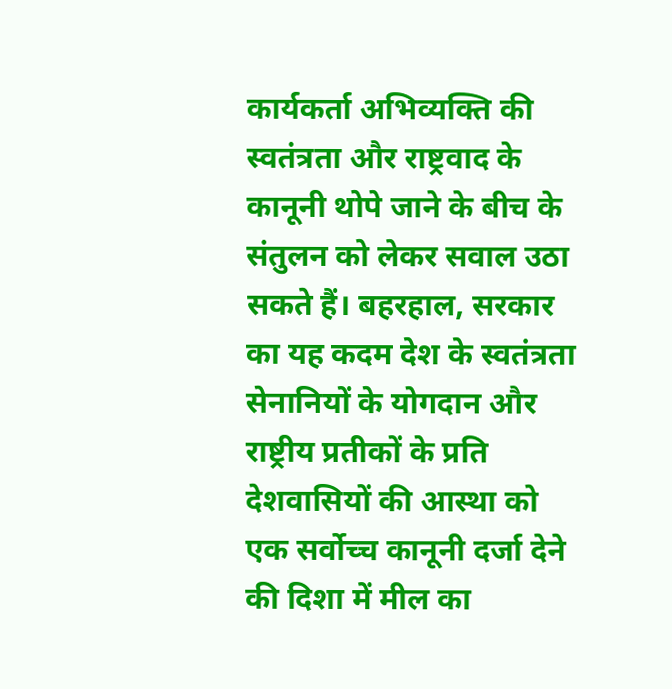कार्यकर्ता अभिव्यक्ति की स्वतंत्रता और राष्ट्रवाद के कानूनी थोपे जाने के बीच के संतुलन को लेकर सवाल उठा सकते हैं। बहरहाल, सरकार का यह कदम देश के स्वतंत्रता सेनानियों के योगदान और राष्ट्रीय प्रतीकों के प्रति देशवासियों की आस्था को एक सर्वोच्च कानूनी दर्जा देने की दिशा में मील का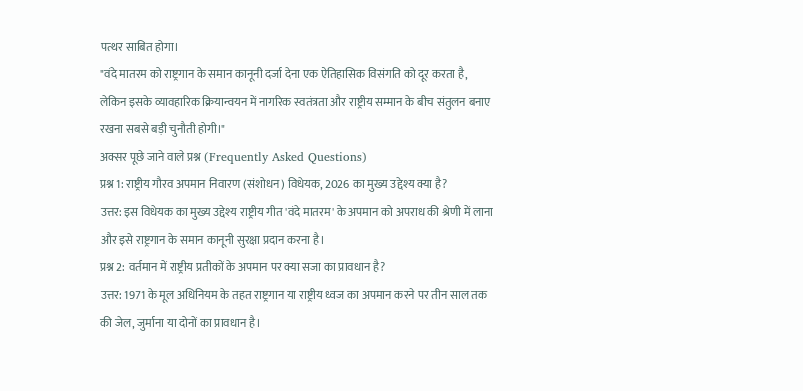पत्थर साबित होगा।
"वंदे मातरम को राष्ट्रगान के समान कानूनी दर्जा देना एक ऐतिहासिक विसंगति को दूर करता है, लेकिन इसके व्यावहारिक क्रियान्वयन में नागरिक स्वतंत्रता और राष्ट्रीय सम्मान के बीच संतुलन बनाए रखना सबसे बड़ी चुनौती होगी।"
अक्सर पूछे जाने वाले प्रश्न (Frequently Asked Questions)
प्रश्न 1: राष्ट्रीय गौरव अपमान निवारण (संशोधन) विधेयक, 2026 का मुख्य उद्देश्य क्या है?
उत्तर: इस विधेयक का मुख्य उद्देश्य राष्ट्रीय गीत 'वंदे मातरम' के अपमान को अपराध की श्रेणी में लाना और इसे राष्ट्रगान के समान कानूनी सुरक्षा प्रदान करना है।
प्रश्न 2: वर्तमान में राष्ट्रीय प्रतीकों के अपमान पर क्या सजा का प्रावधान है?
उत्तर: 1971 के मूल अधिनियम के तहत राष्ट्रगान या राष्ट्रीय ध्वज का अपमान करने पर तीन साल तक की जेल, जुर्माना या दोनों का प्रावधान है।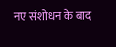नए संशोधन के बाद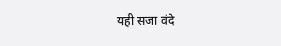यही सजा वंदे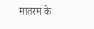मातरम के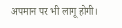अपमान पर भी लागू होगी।